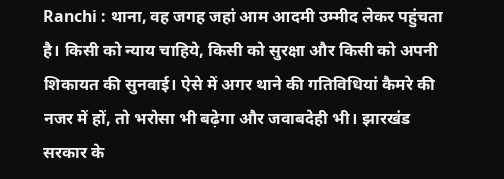Ranchi : थाना, वह जगह जहां आम आदमी उम्मीद लेकर पहुंचता है। किसी को न्याय चाहिये, किसी को सुरक्षा और किसी को अपनी शिकायत की सुनवाई। ऐसे में अगर थाने की गतिविधियां कैमरे की नजर में हों, तो भरोसा भी बढ़ेगा और जवाबदेही भी। झारखंड सरकार के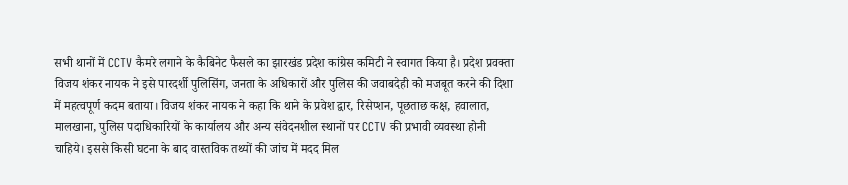सभी थानों में CCTV कैमरे लगाने के कैबिनेट फैसले का झारखंड प्रदेश कांग्रेस कमिटी ने स्वागत किया है। प्रदेश प्रवक्ता विजय शंकर नायक ने इसे पारदर्शी पुलिसिंग, जनता के अधिकारों और पुलिस की जवाबदेही को मजबूत करने की दिशा में महत्वपूर्ण कदम बताया। विजय शंकर नायक ने कहा कि थाने के प्रवेश द्वार, रिसेप्शन, पूछताछ कक्ष, हवालात, मालखाना, पुलिस पदाधिकारियों के कार्यालय और अन्य संवेदनशील स्थानों पर CCTV की प्रभावी व्यवस्था होनी चाहिये। इससे किसी घटना के बाद वास्तविक तथ्यों की जांच में मदद मिल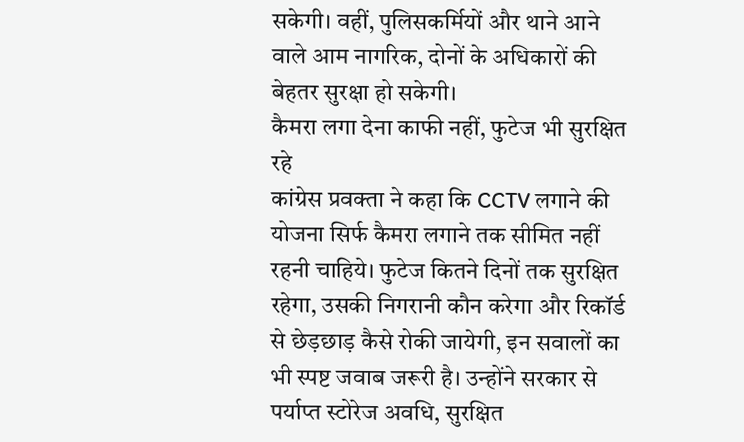सकेगी। वहीं, पुलिसकर्मियों और थाने आने वाले आम नागरिक, दोनों के अधिकारों की बेहतर सुरक्षा हो सकेगी।
कैमरा लगा देना काफी नहीं, फुटेज भी सुरक्षित रहे
कांग्रेस प्रवक्ता ने कहा कि CCTV लगाने की योजना सिर्फ कैमरा लगाने तक सीमित नहीं रहनी चाहिये। फुटेज कितने दिनों तक सुरक्षित रहेगा, उसकी निगरानी कौन करेगा और रिकॉर्ड से छेड़छाड़ कैसे रोकी जायेगी, इन सवालों का भी स्पष्ट जवाब जरूरी है। उन्होंने सरकार से पर्याप्त स्टोरेज अवधि, सुरक्षित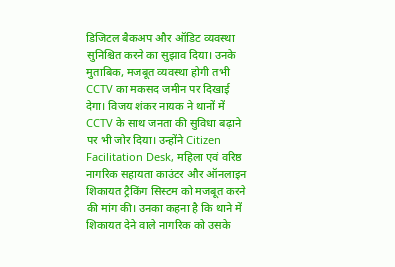डिजिटल बैकअप और ऑडिट व्यवस्था सुनिश्चित करने का सुझाव दिया। उनके मुताबिक, मजबूत व्यवस्था होगी तभी CCTV का मकसद जमीन पर दिखाई देगा। विजय शंकर नायक ने थानों में CCTV के साथ जनता की सुविधा बढ़ाने पर भी जोर दिया। उन्होंने Citizen Facilitation Desk, महिला एवं वरिष्ठ नागरिक सहायता काउंटर और ऑनलाइन शिकायत ट्रैकिंग सिस्टम को मजबूत करने की मांग की। उनका कहना है कि थाने में शिकायत देने वाले नागरिक को उसके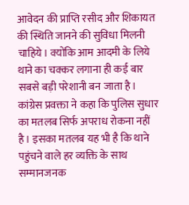आवेदन की प्राप्ति रसीद और शिकायत की स्थिति जानने की सुविधा मिलनी चाहिये। क्योंकि आम आदमी के लिये थाने का चक्कर लगाना ही कई बार सबसे बड़ी परेशानी बन जाता है। कांग्रेस प्रवक्ता ने कहा कि पुलिस सुधार का मतलब सिर्फ अपराध रोकना नहीं है। इसका मतलब यह भी है कि थाने पहुंचने वाले हर व्यक्ति के साथ सम्मानजनक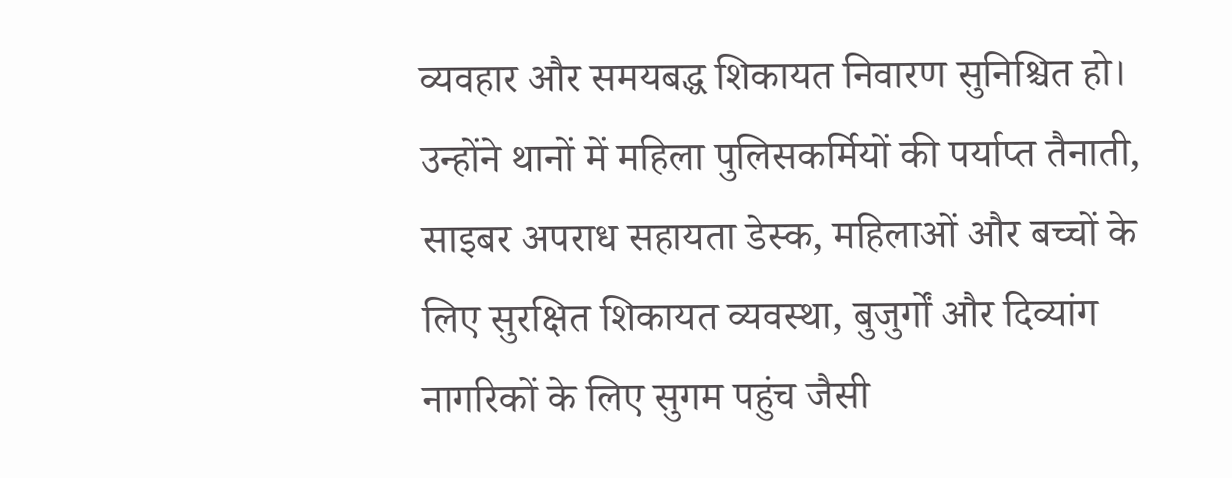व्यवहार और समयबद्ध शिकायत निवारण सुनिश्चित हो। उन्होंने थानों में महिला पुलिसकर्मियों की पर्याप्त तैनाती, साइबर अपराध सहायता डेस्क, महिलाओं और बच्चों के लिए सुरक्षित शिकायत व्यवस्था, बुजुर्गों और दिव्यांग नागरिकों के लिए सुगम पहुंच जैसी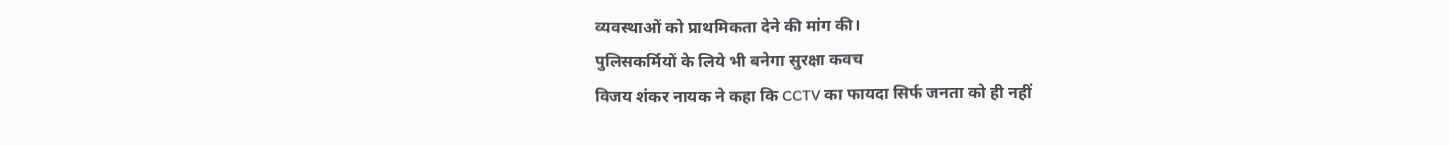व्यवस्थाओं को प्राथमिकता देने की मांग की।
पुलिसकर्मियों के लिये भी बनेगा सुरक्षा कवच
विजय शंकर नायक ने कहा कि CCTV का फायदा सिर्फ जनता को ही नहीं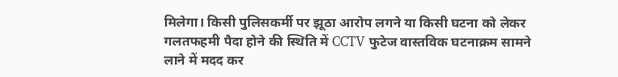मिलेगा। किसी पुलिसकर्मी पर झूठा आरोप लगने या किसी घटना को लेकर गलतफहमी पैदा होने की स्थिति में CCTV फुटेज वास्तविक घटनाक्रम सामने लाने में मदद कर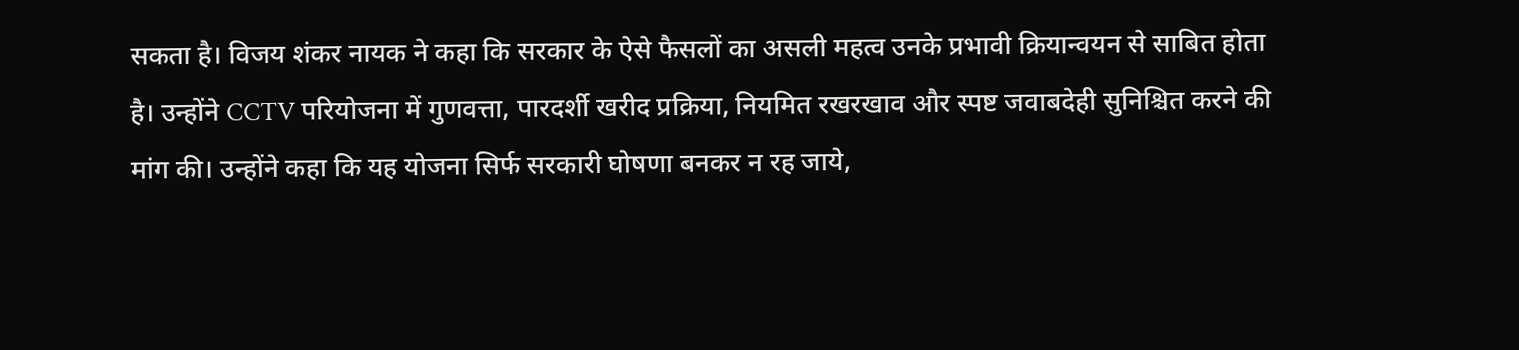सकता है। विजय शंकर नायक ने कहा कि सरकार के ऐसे फैसलों का असली महत्व उनके प्रभावी क्रियान्वयन से साबित होता है। उन्होंने CCTV परियोजना में गुणवत्ता, पारदर्शी खरीद प्रक्रिया, नियमित रखरखाव और स्पष्ट जवाबदेही सुनिश्चित करने की मांग की। उन्होंने कहा कि यह योजना सिर्फ सरकारी घोषणा बनकर न रह जाये,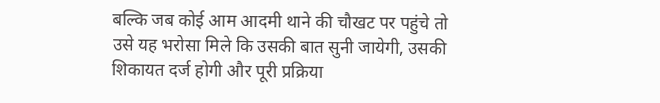बल्कि जब कोई आम आदमी थाने की चौखट पर पहुंचे तो उसे यह भरोसा मिले कि उसकी बात सुनी जायेगी, उसकी शिकायत दर्ज होगी और पूरी प्रक्रिया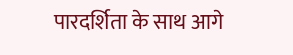पारदर्शिता के साथ आगे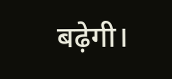बढ़ेगी।